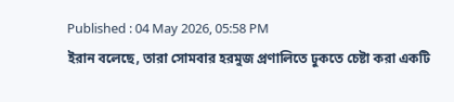Published : 04 May 2026, 05:58 PM
ইরান বলেছে, তারা সোমবার হরমুজ প্রণালিতে ঢুকতে চেষ্টা করা একটি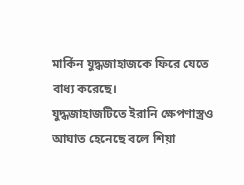মার্কিন যুদ্ধজাহাজকে ফিরে যেতে বাধ্য করেছে।
যুদ্ধজাহাজটিতে ইরানি ক্ষেপণাস্ত্রও আঘাত হেনেছে বলে শিয়া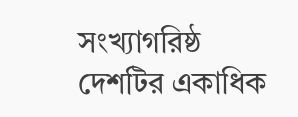সংখ্যাগরিষ্ঠ দেশটির একাধিক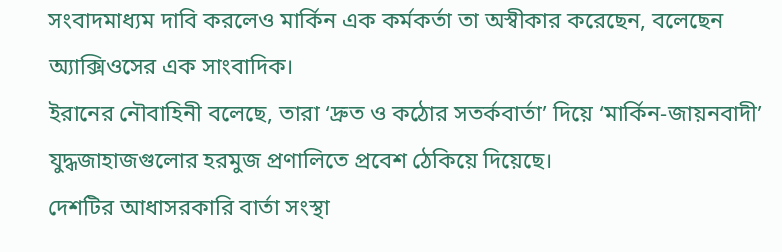সংবাদমাধ্যম দাবি করলেও মার্কিন এক কর্মকর্তা তা অস্বীকার করেছেন, বলেছেন অ্যাক্সিওসের এক সাংবাদিক।
ইরানের নৌবাহিনী বলেছে, তারা ‘দ্রুত ও কঠোর সতর্কবার্তা’ দিয়ে ‘মার্কিন-জায়নবাদী’ যুদ্ধজাহাজগুলোর হরমুজ প্রণালিতে প্রবেশ ঠেকিয়ে দিয়েছে।
দেশটির আধাসরকারি বার্তা সংস্থা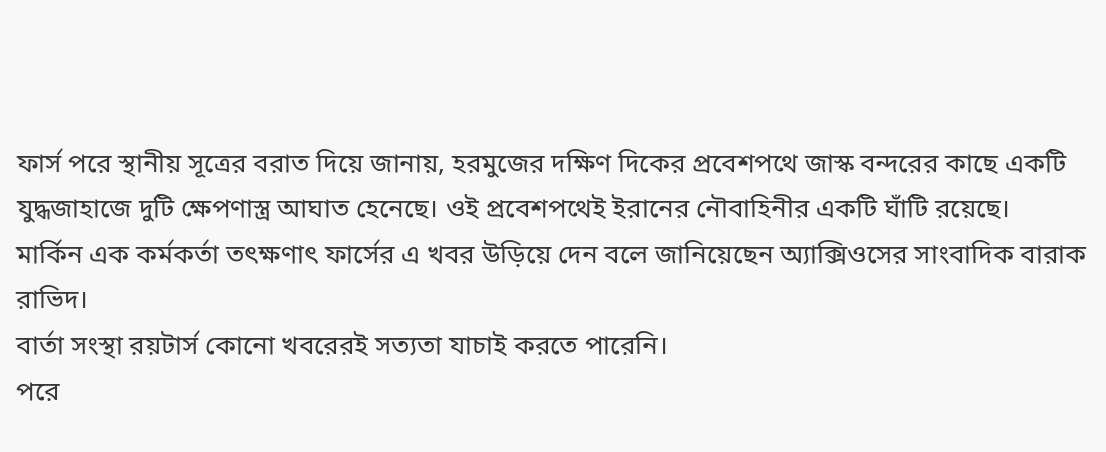ফার্স পরে স্থানীয় সূত্রের বরাত দিয়ে জানায়, হরমুজের দক্ষিণ দিকের প্রবেশপথে জাস্ক বন্দরের কাছে একটি যুদ্ধজাহাজে দুটি ক্ষেপণাস্ত্র আঘাত হেনেছে। ওই প্রবেশপথেই ইরানের নৌবাহিনীর একটি ঘাঁটি রয়েছে।
মার্কিন এক কর্মকর্তা তৎক্ষণাৎ ফার্সের এ খবর উড়িয়ে দেন বলে জানিয়েছেন অ্যাক্সিওসের সাংবাদিক বারাক রাভিদ।
বার্তা সংস্থা রয়টার্স কোনো খবরেরই সত্যতা যাচাই করতে পারেনি।
পরে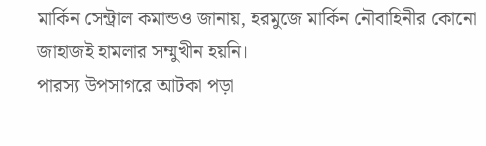মার্কিন সেন্ট্রাল কমান্ডও জানায়, হরমুজে মার্কিন নৌবাহিনীর কোনো জাহাজই হামলার সম্মুখীন হয়নি।
পারস্য উপসাগরে আটকা পড়া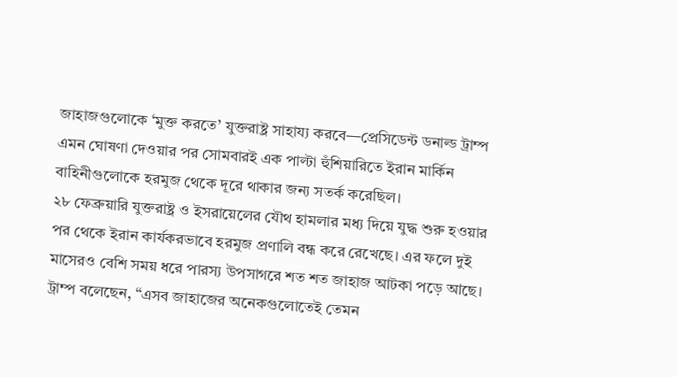জাহাজগুলোকে ‘মুক্ত করতে’ যুক্তরাষ্ট্র সাহায্য করবে—প্রেসিডেন্ট ডনাল্ড ট্রাম্প এমন ঘোষণা দেওয়ার পর সোমবারই এক পাল্টা হুঁশিয়ারিতে ইরান মার্কিন বাহিনীগুলোকে হরমুজ থেকে দূরে থাকার জন্য সতর্ক করেছিল।
২৮ ফেব্রুয়ারি যুক্তরাষ্ট্র ও ইসরায়েলের যৌথ হামলার মধ্য দিয়ে যুদ্ধ শুরু হওয়ার পর থেকে ইরান কার্যকরভাবে হরমুজ প্রণালি বন্ধ করে রেখেছে। এর ফলে দুই মাসেরও বেশি সময় ধরে পারস্য উপসাগরে শত শত জাহাজ আটকা পড়ে আছে।
ট্রাম্প বলেছেন, “এসব জাহাজের অনেকগুলোতেই তেমন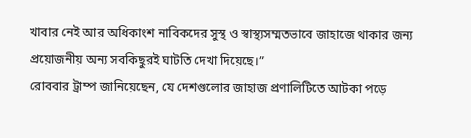খাবার নেই আর অধিকাংশ নাবিকদের সুস্থ ও স্বাস্থ্যসম্মতভাবে জাহাজে থাকার জন্য প্রয়োজনীয় অন্য সবকিছুরই ঘাটতি দেখা দিয়েছে।”
রোববার ট্রাম্প জানিয়েছেন, যে দেশগুলোর জাহাজ প্রণালিটিতে আটকা পড়ে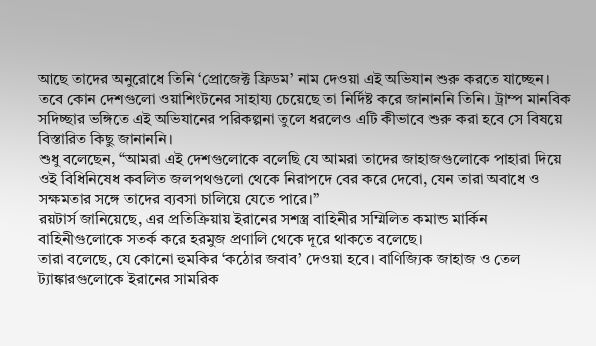আছে তাদের অনুরোধে তিনি ‘প্রোজেক্ট ফ্রিডম’ নাম দেওয়া এই অভিযান শুরু করতে যাচ্ছেন।
তবে কোন দেশগুলো ওয়াশিংটনের সাহায্য চেয়েছে তা নির্দিষ্ট করে জানাননি তিনি। ট্রাম্প মানবিক সদিচ্ছার ভঙ্গিতে এই অভিযানের পরিকল্পনা তুলে ধরলেও এটি কীভাবে শুরু করা হবে সে বিষয়ে বিস্তারিত কিছু জানাননি।
শুধু বলেছেন, “আমরা এই দেশগুলোকে বলেছি যে আমরা তাদের জাহাজগুলোকে পাহারা দিয়ে ওই বিধিনিষেধ কবলিত জলপথগুলো থেকে নিরাপদে বের করে দেবো, যেন তারা অবাধে ও সক্ষমতার সঙ্গে তাদের ব্যবসা চালিয়ে যেতে পারে।”
রয়টার্স জানিয়েছে, এর প্রতিক্রিয়ায় ইরানের সশস্ত্র বাহিনীর সম্মিলিত কমান্ড মার্কিন বাহিনীগুলোকে সতর্ক করে হরমুজ প্রণালি থেকে দূরে থাকতে বলেছে।
তারা বলেছে, যে কোনো হুমকির ‘কঠোর জবাব’ দেওয়া হবে। বাণিজ্যিক জাহাজ ও তেল ট্যাঙ্কারগুলোকে ইরানের সামরিক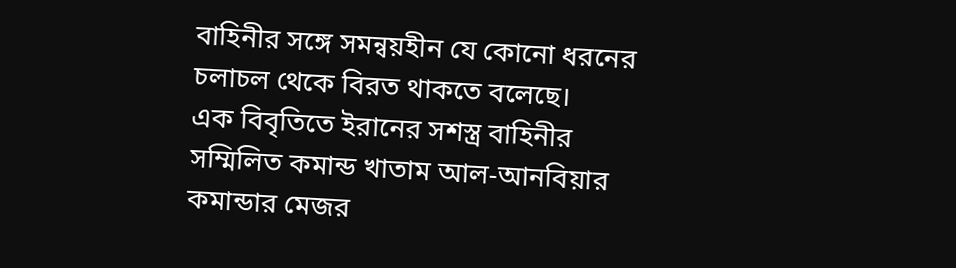বাহিনীর সঙ্গে সমন্বয়হীন যে কোনো ধরনের চলাচল থেকে বিরত থাকতে বলেছে।
এক বিবৃতিতে ইরানের সশস্ত্র বাহিনীর সম্মিলিত কমান্ড খাতাম আল-আনবিয়ার কমান্ডার মেজর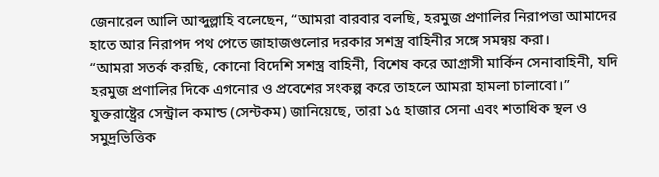জেনারেল আলি আব্দুল্লাহি বলেছেন, “আমরা বারবার বলছি, হরমুজ প্রণালির নিরাপত্তা আমাদের হাতে আর নিরাপদ পথ পেতে জাহাজগুলোর দরকার সশস্ত্র বাহিনীর সঙ্গে সমন্বয় করা।
“আমরা সতর্ক করছি, কোনো বিদেশি সশস্ত্র বাহিনী, বিশেষ করে আগ্রাসী মার্কিন সেনাবাহিনী, যদি হরমুজ প্রণালির দিকে এগনোর ও প্রবেশের সংকল্প করে তাহলে আমরা হামলা চালাবো।”
যুক্তরাষ্ট্রের সেন্ট্রাল কমান্ড (সেন্টকম) জানিয়েছে, তারা ১৫ হাজার সেনা এবং শতাধিক স্থল ও সমুদ্রভিত্তিক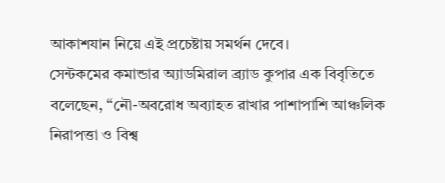আকাশযান নিয়ে এই প্রচেষ্টায় সমর্থন দেবে।
সেন্টকমের কমান্ডার অ্যাডমিরাল ব্র্যাড কুপার এক বিবৃতিতে বলেছেন, “নৌ-অবরোধ অব্যাহত রাখার পাশাপাশি আঞ্চলিক নিরাপত্তা ও বিশ্ব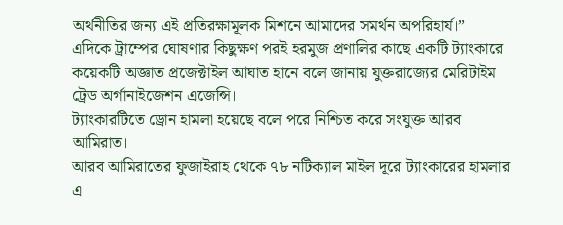অর্থনীতির জন্য এই প্রতিরক্ষামূলক মিশনে আমাদের সমর্থন অপরিহার্য।”
এদিকে ট্রাম্পের ঘোষণার কিছুক্ষণ পরই হরমুজ প্রণালির কাছে একটি ট্যাংকারে কয়েকটি অজ্ঞাত প্রজেক্টাইল আঘাত হানে বলে জানায় যুক্তরাজ্যের মেরিটাইম ট্রেড অর্গানাইজেশন এজেন্সি।
ট্যাংকারটিতে ড্রোন হামলা হয়েছে বলে পরে নিশ্চিত করে সংযুক্ত আরব আমিরাত।
আরব আমিরাতের ফুজাইরাহ থেকে ৭৮ নটিক্যাল মাইল দূরে ট্যাংকারের হামলার এ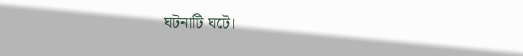ঘটনাটি ঘটে।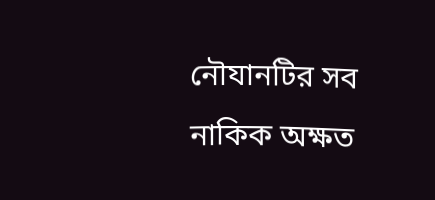নৌযানটির সব নাকিক অক্ষত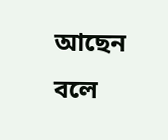আছেন বলে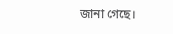জানা গেছে।